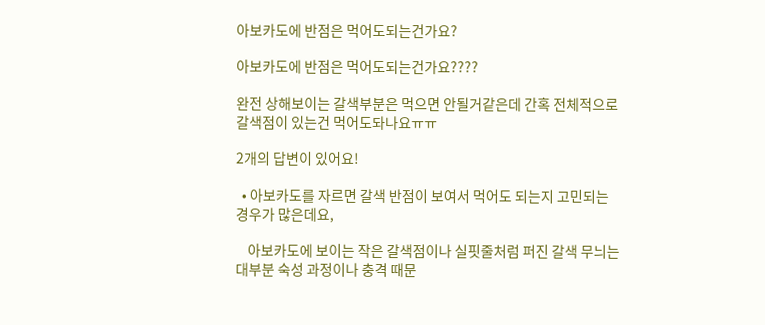아보카도에 반점은 먹어도되는건가요?

아보카도에 반점은 먹어도되는건가요????

완전 상해보이는 갈색부분은 먹으면 안될거같은데 간혹 전체적으로 갈색점이 있는건 먹어도돠나요ㅠㅠ

2개의 답변이 있어요!

  • 아보카도를 자르면 갈색 반점이 보여서 먹어도 되는지 고민되는 경우가 많은데요,

    아보카도에 보이는 작은 갈색점이나 실핏줄처럼 퍼진 갈색 무늬는 대부분 숙성 과정이나 충격 때문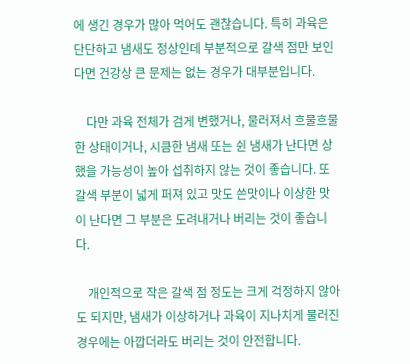에 생긴 경우가 많아 먹어도 괜찮습니다. 특히 과육은 단단하고 냄새도 정상인데 부분적으로 갈색 점만 보인다면 건강상 큰 문제는 없는 경우가 대부분입니다.

    다만 과육 전체가 검게 변했거나, 물러져서 흐물흐물한 상태이거나, 시큼한 냄새 또는 쉰 냄새가 난다면 상했을 가능성이 높아 섭취하지 않는 것이 좋습니다. 또 갈색 부분이 넓게 퍼져 있고 맛도 쓴맛이나 이상한 맛이 난다면 그 부분은 도려내거나 버리는 것이 좋습니다.

    개인적으로 작은 갈색 점 정도는 크게 걱정하지 않아도 되지만, 냄새가 이상하거나 과육이 지나치게 물러진 경우에는 아깝더라도 버리는 것이 안전합니다.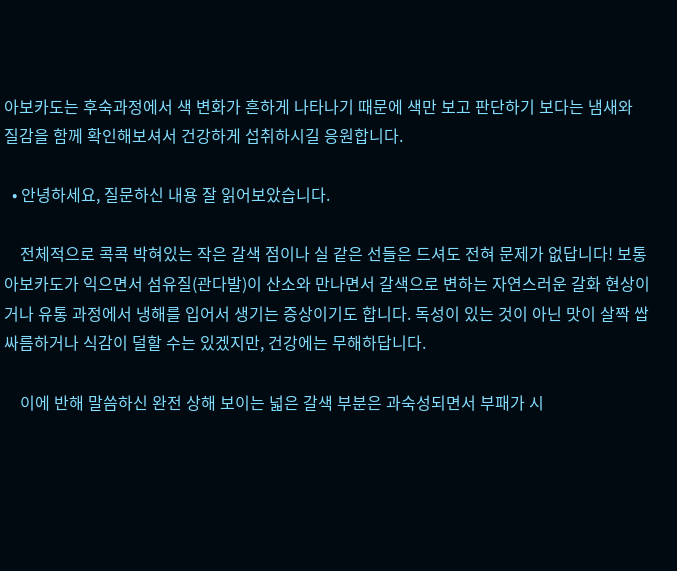아보카도는 후숙과정에서 색 변화가 흔하게 나타나기 때문에 색만 보고 판단하기 보다는 냄새와 질감을 함께 확인해보셔서 건강하게 섭취하시길 응원합니다.

  • 안녕하세요, 질문하신 내용 잘 읽어보았습니다.

    전체적으로 콕콕 박혀있는 작은 갈색 점이나 실 같은 선들은 드셔도 전혀 문제가 없답니다! 보통 아보카도가 익으면서 섬유질(관다발)이 산소와 만나면서 갈색으로 변하는 자연스러운 갈화 현상이거나 유통 과정에서 냉해를 입어서 생기는 증상이기도 합니다. 독성이 있는 것이 아닌 맛이 살짝 쌉싸름하거나 식감이 덜할 수는 있겠지만, 건강에는 무해하답니다.

    이에 반해 말씀하신 완전 상해 보이는 넓은 갈색 부분은 과숙성되면서 부패가 시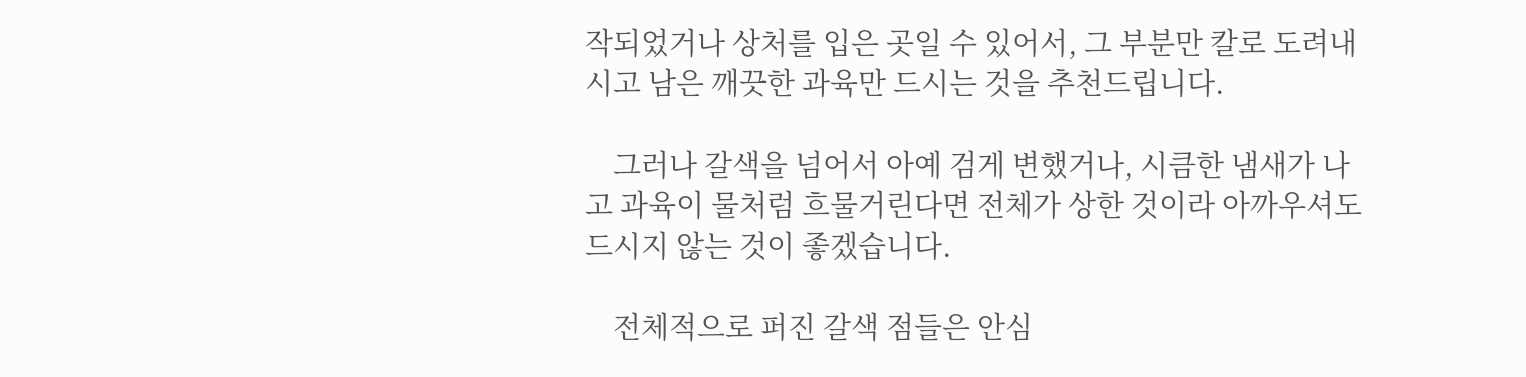작되었거나 상처를 입은 곳일 수 있어서, 그 부분만 칼로 도려내시고 남은 깨끗한 과육만 드시는 것을 추천드립니다.

    그러나 갈색을 넘어서 아예 검게 변했거나, 시큼한 냄새가 나고 과육이 물처럼 흐물거린다면 전체가 상한 것이라 아까우셔도 드시지 않는 것이 좋겠습니다.

    전체적으로 퍼진 갈색 점들은 안심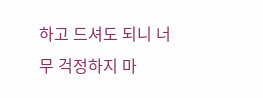하고 드셔도 되니 너무 걱정하지 마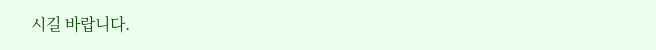시길 바랍니다.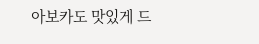아보카도 맛있게 드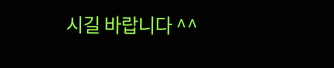시길 바랍니다 ^^